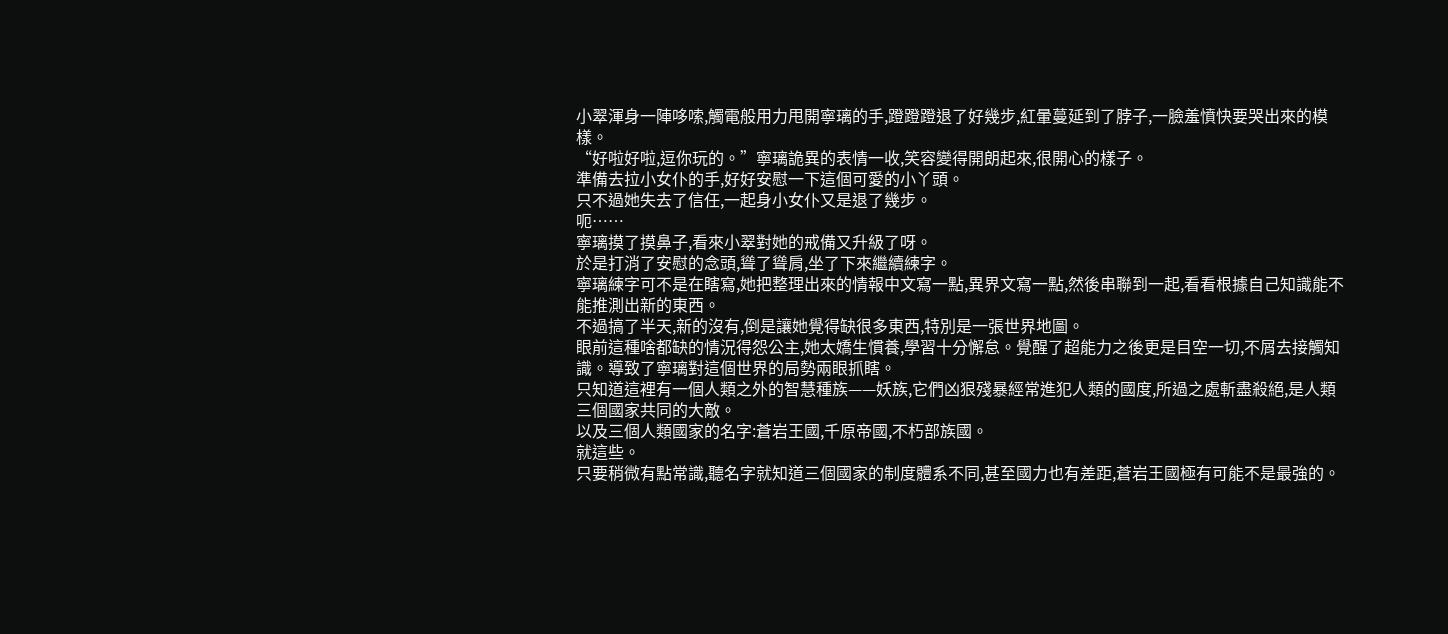小翠渾身一陣哆嗦,觸電般用力甩開寧璃的手,蹬蹬蹬退了好幾步,紅暈蔓延到了脖子,一臉羞憤快要哭出來的模樣。
“好啦好啦,逗你玩的。”寧璃詭異的表情一收,笑容變得開朗起來,很開心的樣子。
準備去拉小女仆的手,好好安慰一下這個可愛的小丫頭。
只不過她失去了信任,一起身小女仆又是退了幾步。
呃……
寧璃摸了摸鼻子,看來小翠對她的戒備又升級了呀。
於是打消了安慰的念頭,聳了聳肩,坐了下來繼續練字。
寧璃練字可不是在瞎寫,她把整理出來的情報中文寫一點,異界文寫一點,然後串聯到一起,看看根據自己知識能不能推測出新的東西。
不過搞了半天,新的沒有,倒是讓她覺得缺很多東西,特別是一張世界地圖。
眼前這種啥都缺的情況得怨公主,她太嬌生慣養,學習十分懈怠。覺醒了超能力之後更是目空一切,不屑去接觸知識。導致了寧璃對這個世界的局勢兩眼抓瞎。
只知道這裡有一個人類之外的智慧種族——妖族,它們凶狠殘暴經常進犯人類的國度,所過之處斬盡殺絕,是人類三個國家共同的大敵。
以及三個人類國家的名字:蒼岩王國,千原帝國,不朽部族國。
就這些。
只要稍微有點常識,聽名字就知道三個國家的制度體系不同,甚至國力也有差距,蒼岩王國極有可能不是最強的。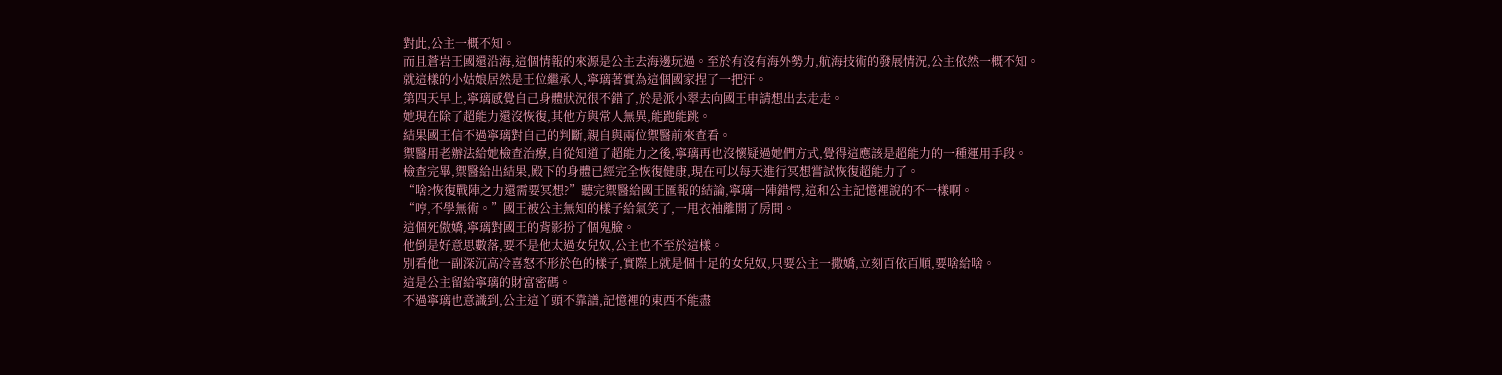對此,公主一概不知。
而且蒼岩王國還沿海,這個情報的來源是公主去海邊玩過。至於有沒有海外勢力,航海技術的發展情況,公主依然一概不知。
就這樣的小姑娘居然是王位繼承人,寧璃著實為這個國家捏了一把汗。
第四天早上,寧璃感覺自己身體狀況很不錯了,於是派小翠去向國王申請想出去走走。
她現在除了超能力還沒恢復,其他方與常人無異,能跑能跳。
結果國王信不過寧璃對自己的判斷,親自與兩位禦醫前來查看。
禦醫用老辦法給她檢查治療,自從知道了超能力之後,寧璃再也沒懷疑過她們方式,覺得這應該是超能力的一種運用手段。
檢查完畢,禦醫給出結果,殿下的身體已經完全恢復健康,現在可以每天進行冥想嘗試恢復超能力了。
“啥?恢復戰陣之力還需要冥想?”聽完禦醫給國王匯報的結論,寧璃一陣錯愕,這和公主記憶裡說的不一樣啊。
“哼,不學無術。”國王被公主無知的樣子給氣笑了,一甩衣袖離開了房間。
這個死傲嬌,寧璃對國王的背影扮了個鬼臉。
他倒是好意思數落,要不是他太過女兒奴,公主也不至於這樣。
別看他一副深沉高冷喜怒不形於色的樣子,實際上就是個十足的女兒奴,只要公主一撒嬌,立刻百依百順,要啥給啥。
這是公主留給寧璃的財富密碼。
不過寧璃也意識到,公主這丫頭不靠譜,記憶裡的東西不能盡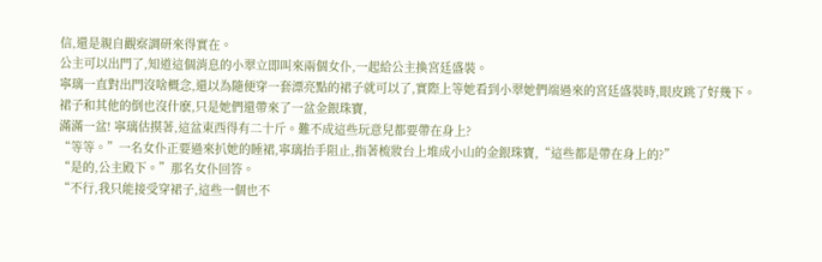信,還是親自觀察調研來得實在。
公主可以出門了,知道這個消息的小翠立即叫來兩個女仆,一起給公主換宮廷盛裝。
寧璃一直對出門沒啥概念,還以為隨便穿一套漂亮點的裙子就可以了,實際上等她看到小翠她們端過來的宮廷盛裝時,眼皮跳了好幾下。
裙子和其他的倒也沒什麽,只是她們還帶來了一盆金銀珠寶,
滿滿一盆! 寧璃估摸著,這盆東西得有二十斤。難不成這些玩意兒都要帶在身上?
“等等。”一名女仆正要過來扒她的睡裙,寧璃抬手阻止,指著梳妝台上堆成小山的金銀珠寶,“這些都是帶在身上的?”
“是的,公主殿下。”那名女仆回答。
“不行,我只能接受穿裙子,這些一個也不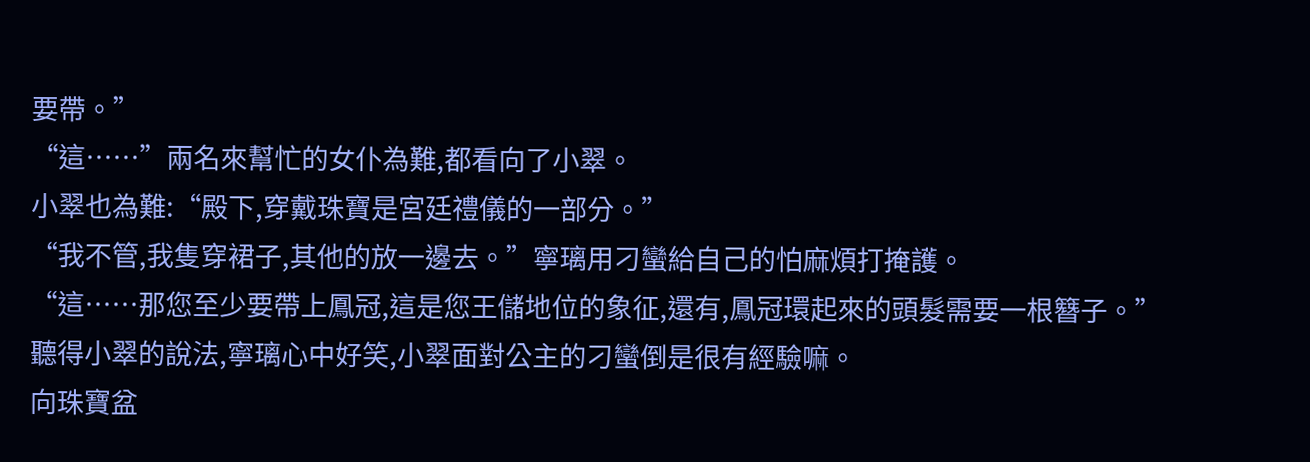要帶。”
“這……”兩名來幫忙的女仆為難,都看向了小翠。
小翠也為難:“殿下,穿戴珠寶是宮廷禮儀的一部分。”
“我不管,我隻穿裙子,其他的放一邊去。”寧璃用刁蠻給自己的怕麻煩打掩護。
“這……那您至少要帶上鳳冠,這是您王儲地位的象征,還有,鳳冠環起來的頭髮需要一根簪子。”
聽得小翠的說法,寧璃心中好笑,小翠面對公主的刁蠻倒是很有經驗嘛。
向珠寶盆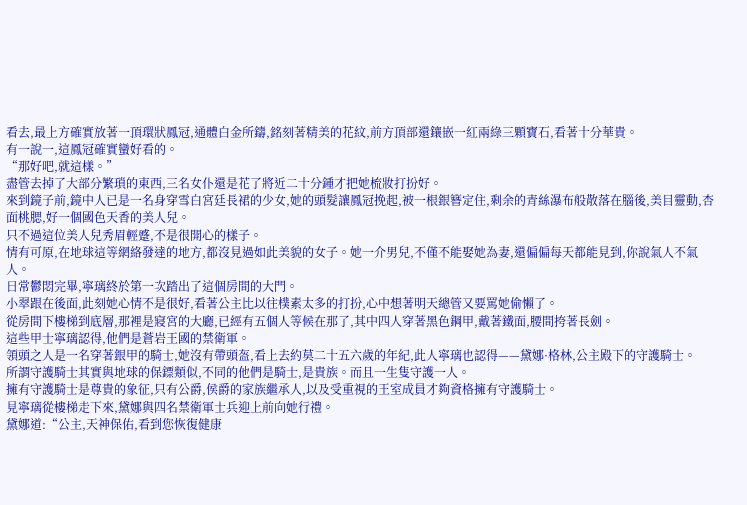看去,最上方確實放著一頂環狀鳳冠,通體白金所鑄,銘刻著精美的花紋,前方頂部還鑲嵌一紅兩綠三顆寶石,看著十分華貴。
有一說一,這鳳冠確實蠻好看的。
“那好吧,就這樣。”
盡管去掉了大部分繁瑣的東西,三名女仆還是花了將近二十分鍾才把她梳妝打扮好。
來到鏡子前,鏡中人已是一名身穿雪白宮廷長裙的少女,她的頭髮讓鳳冠挽起,被一根銀簪定住,剩余的青絲瀑布般散落在腦後,美目靈動,杏面桃腮,好一個國色天香的美人兒。
只不過這位美人兒秀眉輕蹙,不是很開心的樣子。
情有可原,在地球這等網絡發達的地方,都沒見過如此美貌的女子。她一介男兒,不僅不能娶她為妻,還偏偏每天都能見到,你說氣人不氣人。
日常鬱悶完畢,寧璃終於第一次踏出了這個房間的大門。
小翠跟在後面,此刻她心情不是很好,看著公主比以往樸素太多的打扮,心中想著明天總管又要罵她偷懶了。
從房間下樓梯到底層,那裡是寢宮的大廳,已經有五個人等候在那了,其中四人穿著黑色鋼甲,戴著鐵面,腰間挎著長劍。
這些甲士寧璃認得,他們是蒼岩王國的禁衛軍。
領頭之人是一名穿著銀甲的騎士,她沒有帶頭盔,看上去約莫二十五六歲的年紀,此人寧璃也認得——黛娜·格林,公主殿下的守護騎士。
所謂守護騎士其實與地球的保鏢類似,不同的他們是騎士,是貴族。而且一生隻守護一人。
擁有守護騎士是尊貴的象征,只有公爵,侯爵的家族繼承人,以及受重視的王室成員才夠資格擁有守護騎士。
見寧璃從樓梯走下來,黛娜與四名禁衛軍士兵迎上前向她行禮。
黛娜道:“公主,天神保佑,看到您恢復健康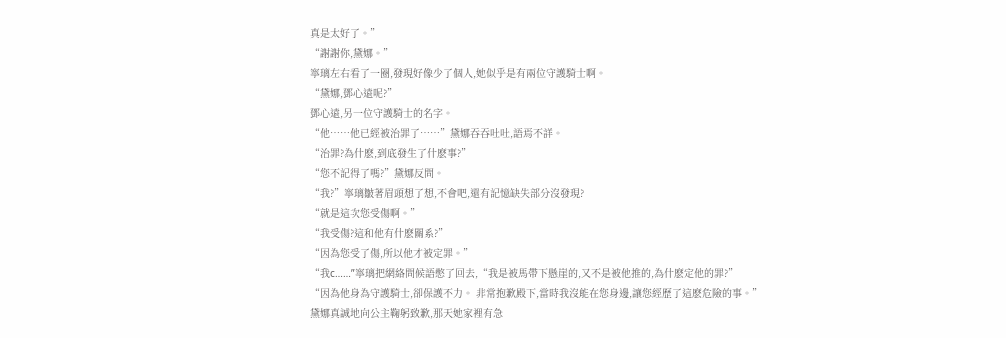真是太好了。”
“謝謝你,黛娜。”
寧璃左右看了一圈,發現好像少了個人,她似乎是有兩位守護騎士啊。
“黛娜,鄧心遠呢?”
鄧心遠,另一位守護騎士的名字。
“他……他已經被治罪了……”黛娜吞吞吐吐,語焉不詳。
“治罪?為什麽,到底發生了什麽事?”
“您不記得了嗎?”黛娜反問。
“我?”寧璃皺著眉頭想了想,不會吧,還有記憶缺失部分沒發現?
“就是這次您受傷啊。”
“我受傷?這和他有什麽關系?”
“因為您受了傷,所以他才被定罪。”
“我c……”寧璃把網絡問候語憋了回去,“我是被馬帶下懸崖的,又不是被他推的,為什麽定他的罪?”
“因為他身為守護騎士,卻保護不力。 非常抱歉殿下,當時我沒能在您身邊,讓您經歷了這麽危險的事。”
黛娜真誠地向公主鞠躬致歉,那天她家裡有急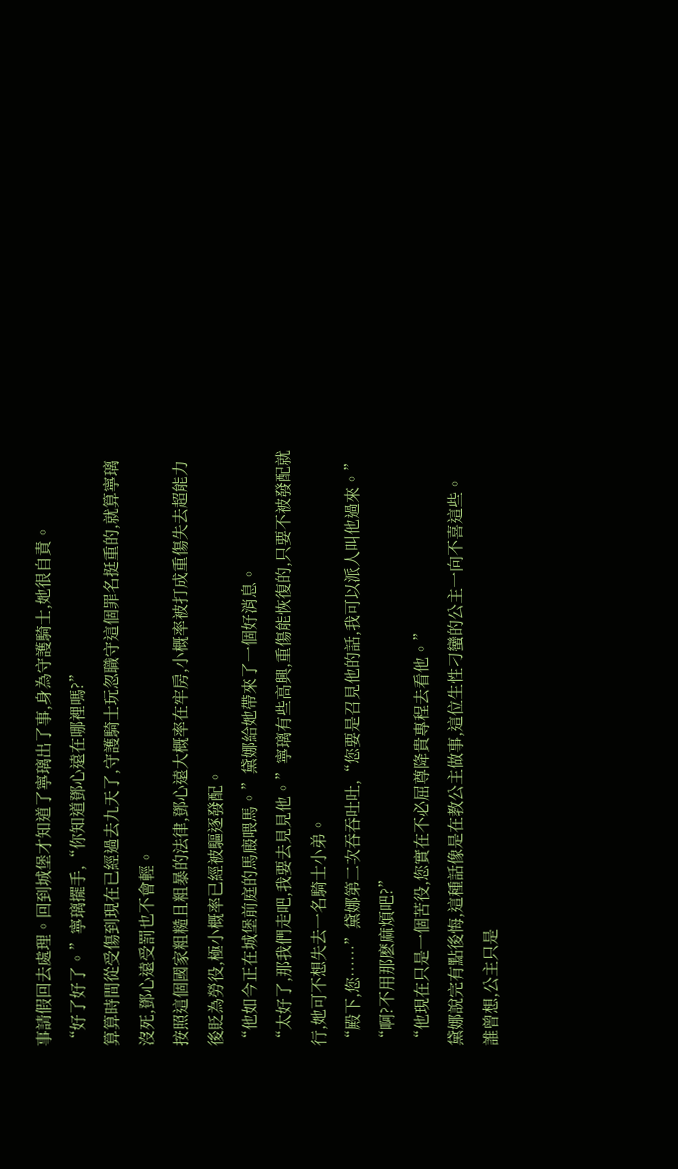事請假回去處理。回到城堡才知道了寧璃出了事,身為守護騎士,她很自責。
“好了好了。”寧璃擺手,“你知道鄧心遠在哪裡嗎?”
算算時間從受傷到現在已經過去九天了,守護騎士玩忽職守這個罪名挺重的,就算寧璃沒死,鄧心遠受罰也不會輕。
按照這個國家粗糙且粗暴的法律,鄧心遠大概率在牢房,小概率被打成重傷失去超能力後貶為勞役,極小概率已經被驅逐發配。
“他如今正在城堡前庭的馬廄喂馬。”黛娜給她帶來了一個好消息。
“太好了,那我們走吧,我要去見見他。”寧璃有些高興,重傷能恢復的,只要不被發配就行,她可不想失去一名騎士小弟。
“殿下,您……”黛娜第二次吞吞吐吐,“您要是召見他的話,我可以派人叫他過來。”
“啊?不用那麽麻煩吧?”
“他現在只是一個苦役,您實在不必屈尊降貴專程去看他。”
黛娜說完有點後悔,這種話像是在教公主做事,這位生性刁蠻的公主一向不喜這些。
誰曾想,公主只是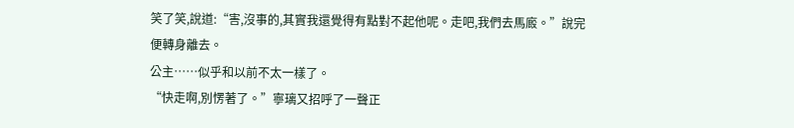笑了笑,說道:“害,沒事的,其實我還覺得有點對不起他呢。走吧,我們去馬廄。”說完便轉身離去。
公主……似乎和以前不太一樣了。
“快走啊,別愣著了。”寧璃又招呼了一聲正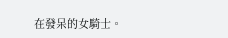在發呆的女騎士。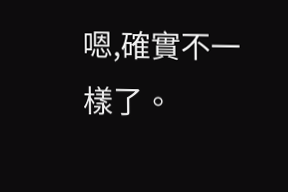嗯,確實不一樣了。